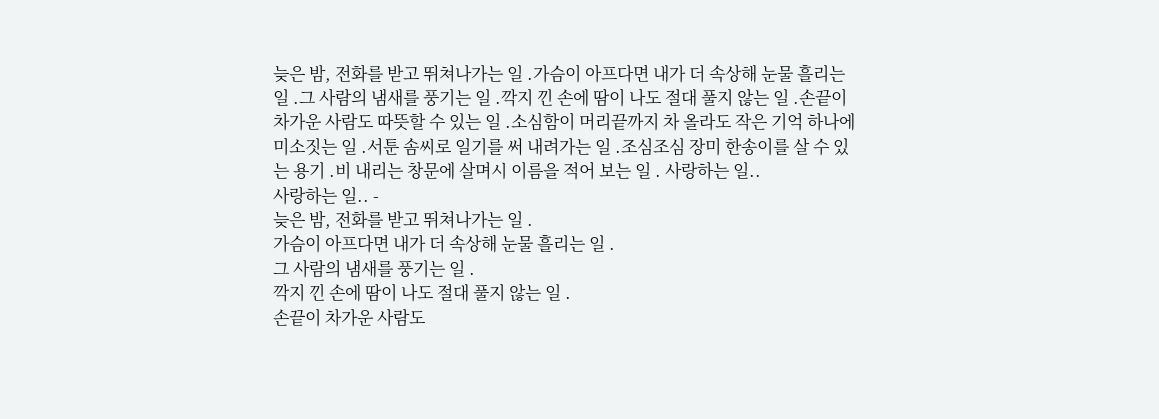늦은 밤, 전화를 받고 뛰쳐나가는 일 .가슴이 아프다면 내가 더 속상해 눈물 흘리는 일 .그 사람의 냄새를 풍기는 일 .깍지 낀 손에 땀이 나도 절대 풀지 않는 일 .손끝이 차가운 사람도 따뜻할 수 있는 일 .소심함이 머리끝까지 차 올라도 작은 기억 하나에 미소짓는 일 .서툰 솜씨로 일기를 써 내려가는 일 .조심조심 장미 한송이를 살 수 있는 용기 .비 내리는 창문에 살며시 이름을 적어 보는 일 . 사랑하는 일..
사랑하는 일.. -
늦은 밤, 전화를 받고 뛰쳐나가는 일 .
가슴이 아프다면 내가 더 속상해 눈물 흘리는 일 .
그 사람의 냄새를 풍기는 일 .
깍지 낀 손에 땀이 나도 절대 풀지 않는 일 .
손끝이 차가운 사람도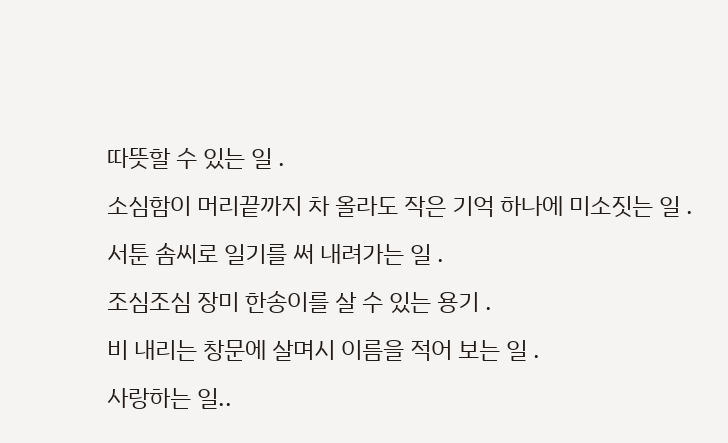따뜻할 수 있는 일 .
소심함이 머리끝까지 차 올라도 작은 기억 하나에 미소짓는 일 .
서툰 솜씨로 일기를 써 내려가는 일 .
조심조심 장미 한송이를 살 수 있는 용기 .
비 내리는 창문에 살며시 이름을 적어 보는 일 .
사랑하는 일..